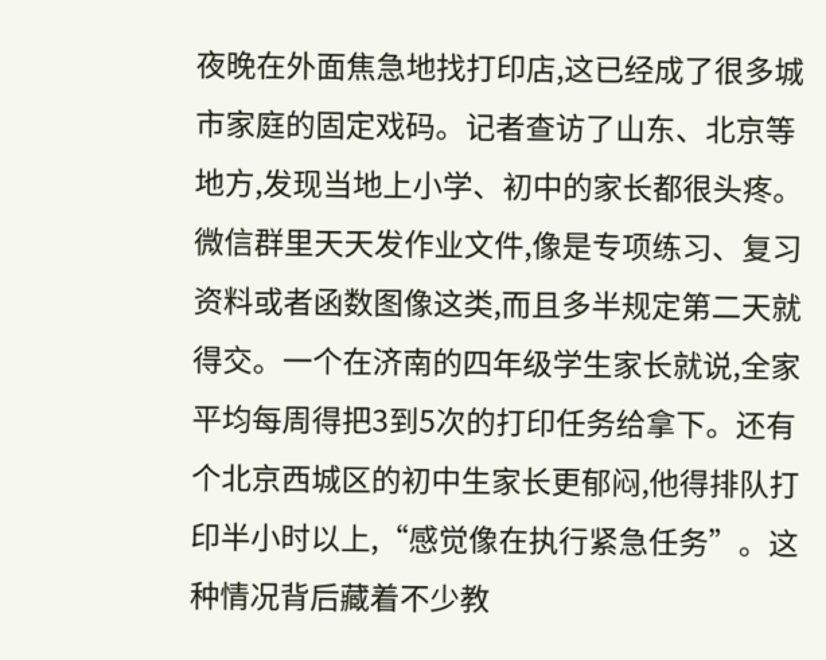夜晚在外面焦急地找打印店,这已经成了很多城市家庭的固定戏码。记者查访了山东、北京等地方,发现当地上小学、初中的家长都很头疼。微信群里天天发作业文件,像是专项练习、复习资料或者函数图像这类,而且多半规定第二天就得交。一个在济南的四年级学生家长就说,全家平均每周得把3到5次的打印任务给拿下。还有个北京西城区的初中生家长更郁闷,他得排队打印半小时以上,“感觉像在执行紧急任务”。这种情况背后藏着不少教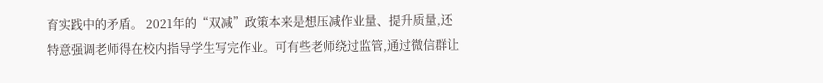育实践中的矛盾。 2021年的“双减”政策本来是想压减作业量、提升质量,还特意强调老师得在校内指导学生写完作业。可有些老师绕过监管,通过微信群让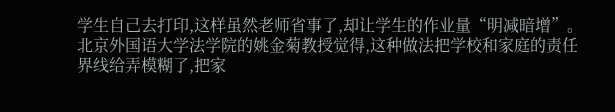学生自己去打印,这样虽然老师省事了,却让学生的作业量“明减暗增”。北京外国语大学法学院的姚金菊教授觉得,这种做法把学校和家庭的责任界线给弄模糊了,把家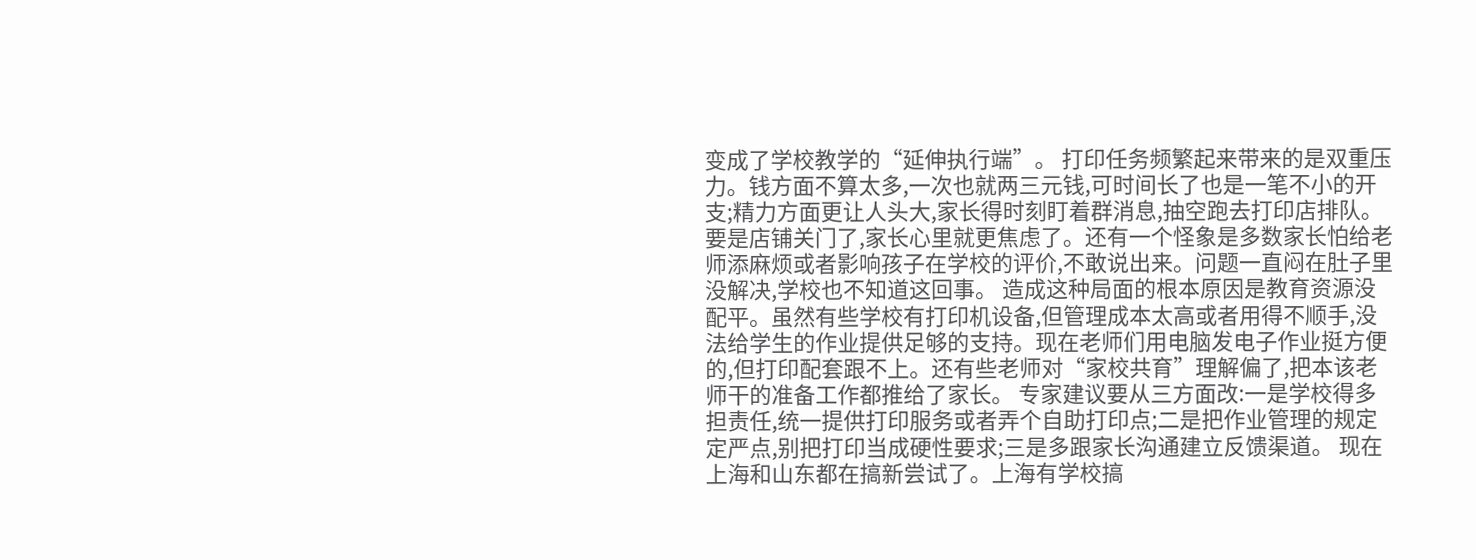变成了学校教学的“延伸执行端”。 打印任务频繁起来带来的是双重压力。钱方面不算太多,一次也就两三元钱,可时间长了也是一笔不小的开支;精力方面更让人头大,家长得时刻盯着群消息,抽空跑去打印店排队。要是店铺关门了,家长心里就更焦虑了。还有一个怪象是多数家长怕给老师添麻烦或者影响孩子在学校的评价,不敢说出来。问题一直闷在肚子里没解决,学校也不知道这回事。 造成这种局面的根本原因是教育资源没配平。虽然有些学校有打印机设备,但管理成本太高或者用得不顺手,没法给学生的作业提供足够的支持。现在老师们用电脑发电子作业挺方便的,但打印配套跟不上。还有些老师对“家校共育”理解偏了,把本该老师干的准备工作都推给了家长。 专家建议要从三方面改:一是学校得多担责任,统一提供打印服务或者弄个自助打印点;二是把作业管理的规定定严点,别把打印当成硬性要求;三是多跟家长沟通建立反馈渠道。 现在上海和山东都在搞新尝试了。上海有学校搞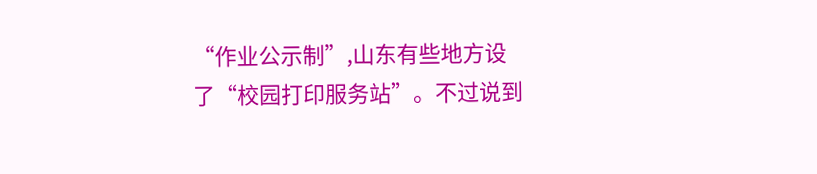“作业公示制”,山东有些地方设了“校园打印服务站”。不过说到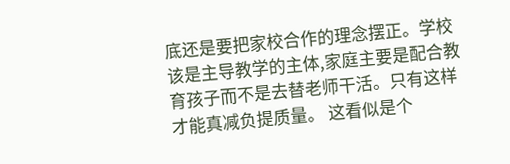底还是要把家校合作的理念摆正。学校该是主导教学的主体,家庭主要是配合教育孩子而不是去替老师干活。只有这样才能真减负提质量。 这看似是个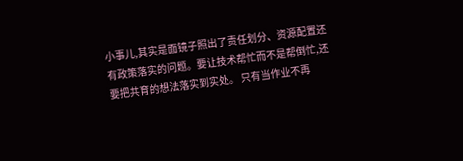小事儿,其实是面镜子照出了责任划分、资源配置还有政策落实的问题。要让技术帮忙而不是帮倒忙,还要把共育的想法落实到实处。 只有当作业不再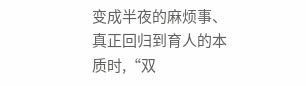变成半夜的麻烦事、真正回归到育人的本质时,“双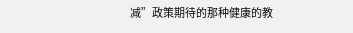减”政策期待的那种健康的教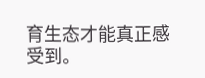育生态才能真正感受到。